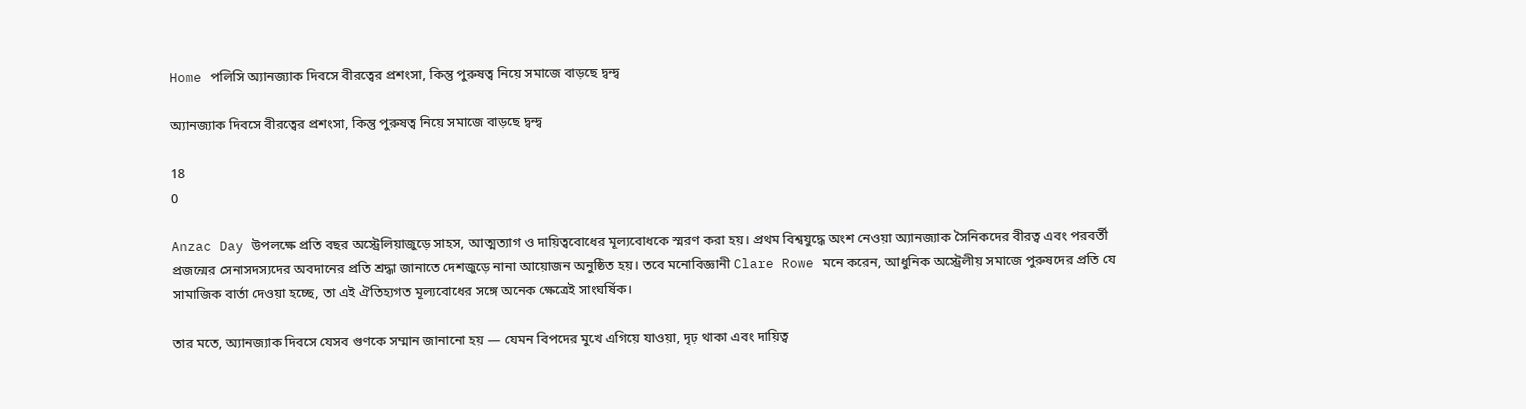Home পলিসি অ্যানজ্যাক দিবসে বীরত্বের প্রশংসা, কিন্তু পুরুষত্ব নিয়ে সমাজে বাড়ছে দ্বন্দ্ব

অ্যানজ্যাক দিবসে বীরত্বের প্রশংসা, কিন্তু পুরুষত্ব নিয়ে সমাজে বাড়ছে দ্বন্দ্ব

18
0

Anzac Day উপলক্ষে প্রতি বছর অস্ট্রেলিয়াজুড়ে সাহস, আত্মত্যাগ ও দায়িত্ববোধের মূল্যবোধকে স্মরণ করা হয়। প্রথম বিশ্বযুদ্ধে অংশ নেওয়া অ্যানজ্যাক সৈনিকদের বীরত্ব এবং পরবর্তী প্রজন্মের সেনাসদস্যদের অবদানের প্রতি শ্রদ্ধা জানাতে দেশজুড়ে নানা আয়োজন অনুষ্ঠিত হয়। তবে মনোবিজ্ঞানী Clare Rowe মনে করেন, আধুনিক অস্ট্রেলীয় সমাজে পুরুষদের প্রতি যে সামাজিক বার্তা দেওয়া হচ্ছে, তা এই ঐতিহ্যগত মূল্যবোধের সঙ্গে অনেক ক্ষেত্রেই সাংঘর্ষিক।

তার মতে, অ্যানজ্যাক দিবসে যেসব গুণকে সম্মান জানানো হয় — যেমন বিপদের মুখে এগিয়ে যাওয়া, দৃঢ় থাকা এবং দায়িত্ব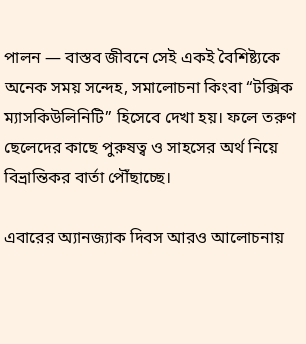পালন — বাস্তব জীবনে সেই একই বৈশিষ্ট্যকে অনেক সময় সন্দেহ, সমালোচনা কিংবা “টক্সিক ম্যাসকিউলিনিটি” হিসেবে দেখা হয়। ফলে তরুণ ছেলেদের কাছে পুরুষত্ব ও সাহসের অর্থ নিয়ে বিভ্রান্তিকর বার্তা পৌঁছাচ্ছে।

এবারের অ্যানজ্যাক দিবস আরও আলোচনায়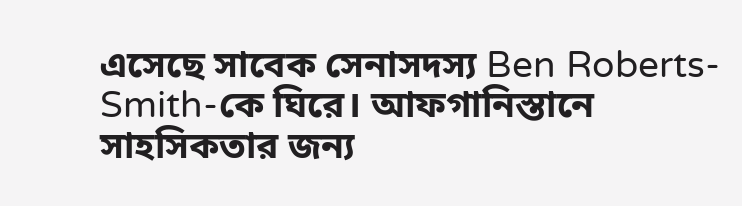এসেছে সাবেক সেনাসদস্য Ben Roberts-Smith-কে ঘিরে। আফগানিস্তানে সাহসিকতার জন্য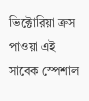ভিক্টোরিয়া ক্রস পাওয়া এই সাবেক স্পেশাল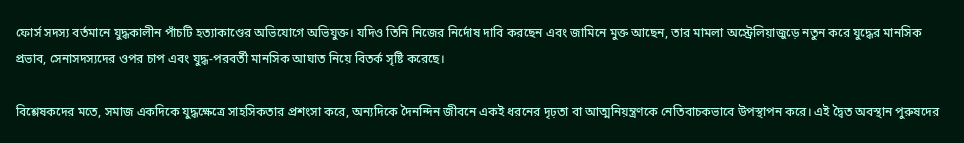ফোর্স সদস্য বর্তমানে যুদ্ধকালীন পাঁচটি হত্যাকাণ্ডের অভিযোগে অভিযুক্ত। যদিও তিনি নিজের নির্দোষ দাবি করছেন এবং জামিনে মুক্ত আছেন, তার মামলা অস্ট্রেলিয়াজুড়ে নতুন করে যুদ্ধের মানসিক প্রভাব, সেনাসদস্যদের ওপর চাপ এবং যুদ্ধ-পরবর্তী মানসিক আঘাত নিয়ে বিতর্ক সৃষ্টি করেছে।

বিশ্লেষকদের মতে, সমাজ একদিকে যুদ্ধক্ষেত্রে সাহসিকতার প্রশংসা করে, অন্যদিকে দৈনন্দিন জীবনে একই ধরনের দৃঢ়তা বা আত্মনিয়ন্ত্রণকে নেতিবাচকভাবে উপস্থাপন করে। এই দ্বৈত অবস্থান পুরুষদের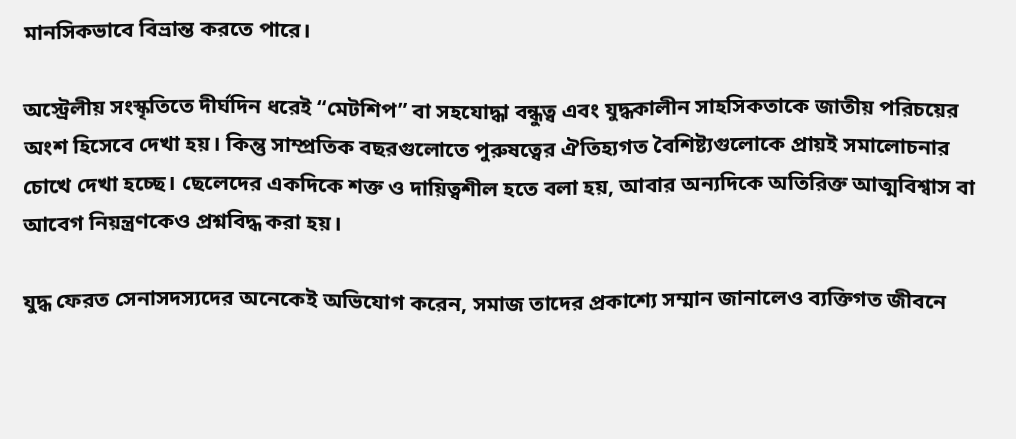মানসিকভাবে বিভ্রান্ত করতে পারে।

অস্ট্রেলীয় সংস্কৃতিতে দীর্ঘদিন ধরেই “মেটশিপ” বা সহযোদ্ধা বন্ধুত্ব এবং যুদ্ধকালীন সাহসিকতাকে জাতীয় পরিচয়ের অংশ হিসেবে দেখা হয়। কিন্তু সাম্প্রতিক বছরগুলোতে পুরুষত্বের ঐতিহ্যগত বৈশিষ্ট্যগুলোকে প্রায়ই সমালোচনার চোখে দেখা হচ্ছে। ছেলেদের একদিকে শক্ত ও দায়িত্বশীল হতে বলা হয়, আবার অন্যদিকে অতিরিক্ত আত্মবিশ্বাস বা আবেগ নিয়ন্ত্রণকেও প্রশ্নবিদ্ধ করা হয়।

যুদ্ধ ফেরত সেনাসদস্যদের অনেকেই অভিযোগ করেন, সমাজ তাদের প্রকাশ্যে সম্মান জানালেও ব্যক্তিগত জীবনে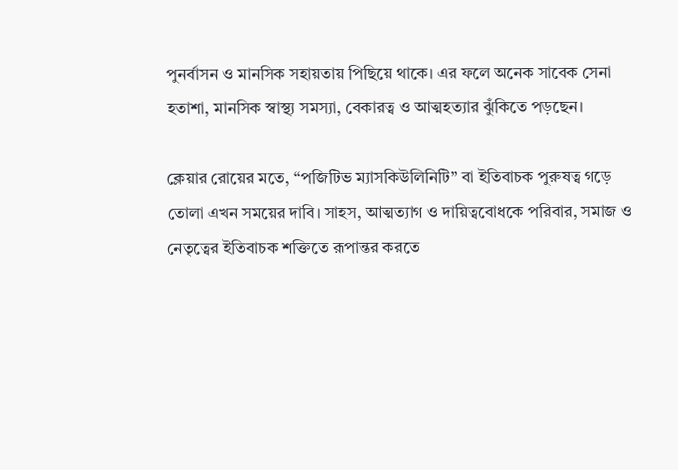পুনর্বাসন ও মানসিক সহায়তায় পিছিয়ে থাকে। এর ফলে অনেক সাবেক সেনা হতাশা, মানসিক স্বাস্থ্য সমস্যা, বেকারত্ব ও আত্মহত্যার ঝুঁকিতে পড়ছেন।

ক্লেয়ার রোয়ের মতে, “পজিটিভ ম্যাসকিউলিনিটি” বা ইতিবাচক পুরুষত্ব গড়ে তোলা এখন সময়ের দাবি। সাহস, আত্মত্যাগ ও দায়িত্ববোধকে পরিবার, সমাজ ও নেতৃত্বের ইতিবাচক শক্তিতে রূপান্তর করতে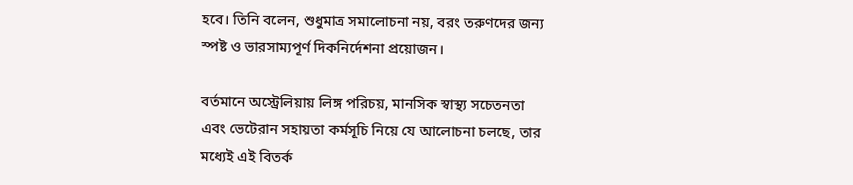হবে। তিনি বলেন, শুধুমাত্র সমালোচনা নয়, বরং তরুণদের জন্য স্পষ্ট ও ভারসাম্যপূর্ণ দিকনির্দেশনা প্রয়োজন।

বর্তমানে অস্ট্রেলিয়ায় লিঙ্গ পরিচয়, মানসিক স্বাস্থ্য সচেতনতা এবং ভেটেরান সহায়তা কর্মসূচি নিয়ে যে আলোচনা চলছে, তার মধ্যেই এই বিতর্ক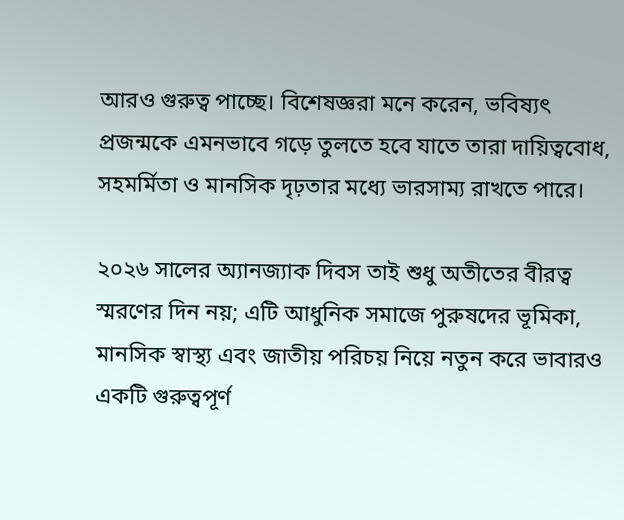আরও গুরুত্ব পাচ্ছে। বিশেষজ্ঞরা মনে করেন, ভবিষ্যৎ প্রজন্মকে এমনভাবে গড়ে তুলতে হবে যাতে তারা দায়িত্ববোধ, সহমর্মিতা ও মানসিক দৃঢ়তার মধ্যে ভারসাম্য রাখতে পারে।

২০২৬ সালের অ্যানজ্যাক দিবস তাই শুধু অতীতের বীরত্ব স্মরণের দিন নয়; এটি আধুনিক সমাজে পুরুষদের ভূমিকা, মানসিক স্বাস্থ্য এবং জাতীয় পরিচয় নিয়ে নতুন করে ভাবারও একটি গুরুত্বপূর্ণ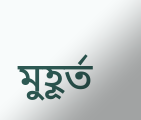মুহূর্ত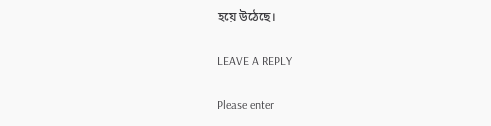হয়ে উঠেছে।

LEAVE A REPLY

Please enter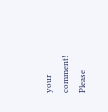your comment!
Please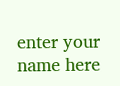enter your name here